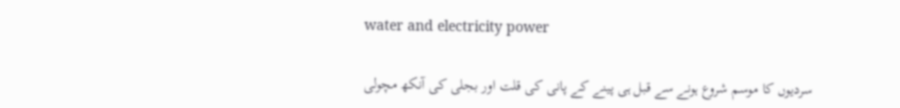water and electricity power

سردیوں کا موسم شروع ہونے سے قبل ہی پینے کے پانی کی قلت اور بجلی کی آنکھ مچولی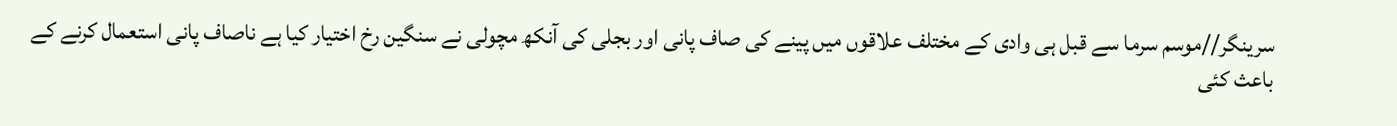سرینگر//موسم سرما سے قبل ہی وادی کے مختلف علاقوں میں پینے کی صاف پانی اور بجلی کی آنکھ مچولی نے سنگین رخ اختیار کیا ہے ناصاف پانی استعمال کرنے کے باعث کئی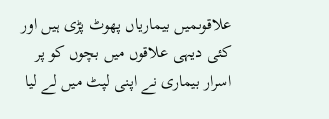علاقوںمیں بیماریاں پھوٹ پڑی ہیں اور کئی دیہی علاقوں میں بچوں کو پر اسرار بیماری نے اپنی لپٹ میں لے لیا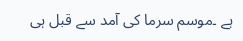ہے ۔موسم سرما کی آمد سے قبل ہی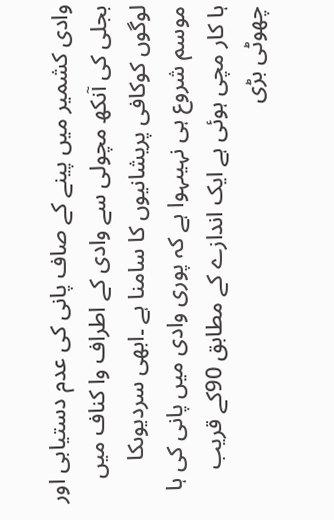وادی کشمیر میں پینے کے صاف پانی کی عدم دستیابی اور بجلی کی آنکھ مچولی سے وادی کے اطراف وا کناف میں لوگوں کوکافی پریشانیوں کا سامنا ہے ۔ابھی سردیوںکا موسم شروع ہی نہیںہوا ہے کہ پوری وادی میں پانی کی ہا ہا کار مچی ہوئی ہے ایک اندازے کے مطابق 90کے قریب چھوٹی بڑی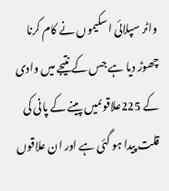واٹر سپلائی اسکیموں نے کام کرنا چھوڑ دیا ہے جس کے نتیجے میں وادی کے 225علاقوںمیں پینے کے پانی کی قلت پیدا ہو گئی ہے اور ان علاقوں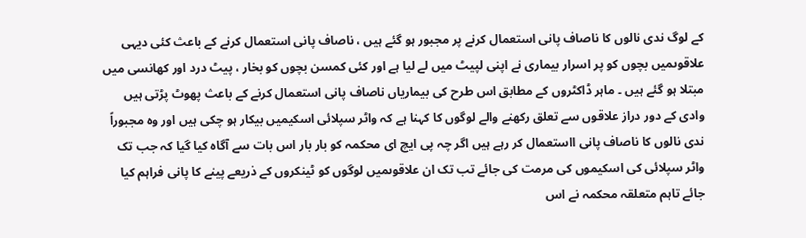کے لوگ ندی نالوں کا ناصاف پانی استعمال کرنے پر مجبور ہو گئے ہیں ، ناصاف پانی استعمال کرنے کے باعث کئی دیہی علاقوںمیں بچوں کو پر اسرار بیماری نے اپنی لپیٹ میں لے لیا ہے اور کئی کمسن بچوں کو بخار ، پیٹ درد اور کھانسی میں مبتلا ہو گئے ہیں ۔ ماہر ڈاکٹروں کے مطابق اس طرح کی بیماریاں ناصاف پانی استعمال کرنے کے باعث پھوٹ پڑتی ہیں وادی کے دور دراز علاقوں سے تعلق رکھنے والے لوگوں کا کہنا ہے کہ واٹر سپلائی اسکیمیں بیکار ہو چکی ہیں اور وہ مجبوراً ندی نالوں کا ناصاف پانی ااستعمال کر رہے ہیں اگر چہ پی ایچ ای محکمہ کو بار بار اس بات سے آگاہ کیا گیا کہ جب تک واٹر سپلائی کی اسکیموں کی مرمت کی جائے تب تک ان علاقوںمیں لوگوں کو ٹینکروں کے ذریعے پینے کا پانی فراہم کیا جائے تاہم متعلقہ محکمہ نے اس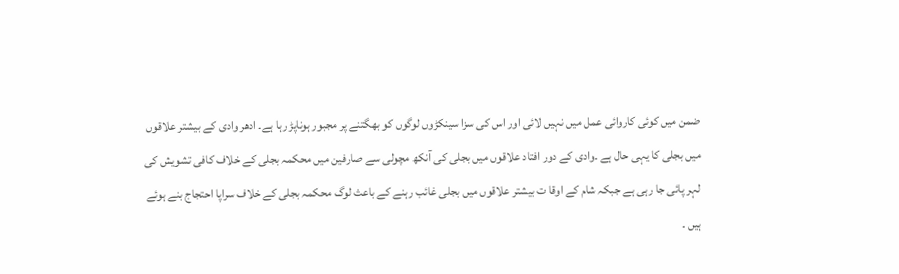ضمن میں کوئی کاروائی عمل میں نہیں لائی اور اس کی سزا سینکڑوں لوگوں کو بھگتنے پر مجبور ہوناپڑ رہا ہے۔ ادھر وادی کے بیشتر علاقوں میں بجلی کا یہی حال ہے ۔وادی کے دور افتاد علاقوں میں بجلی کی آنکھ مچولی سے صارفین میں محکمہ بجلی کے خلاف کافی تشویش کی لہر پائی جا رہی ہے جبکہ شام کے اوقا ت بیشتر علاقوں میں بجلی غائب رہنے کے باعث لوگ محکمہ بجلی کے خلاف سراپا احتجاج بنے ہوئے ہیں ۔